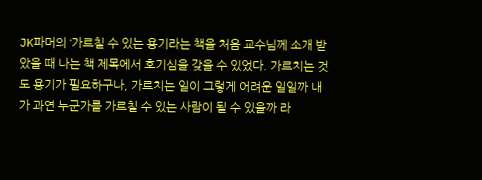JK파머의 ‘가르칠 수 있는 용기라는 책을 처음 교수님께 소개 받았을 때 나는 책 제목에서 호기심을 갖을 수 있었다. 가르치는 것도 용기가 필요하구나, 가르치는 일이 그렇게 어려운 일일까 내가 과연 누군가를 가르칠 수 있는 사람이 될 수 있을까 라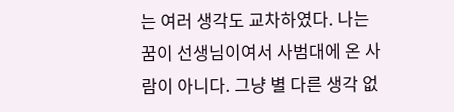는 여러 생각도 교차하였다. 나는 꿈이 선생님이여서 사범대에 온 사람이 아니다. 그냥 별 다른 생각 없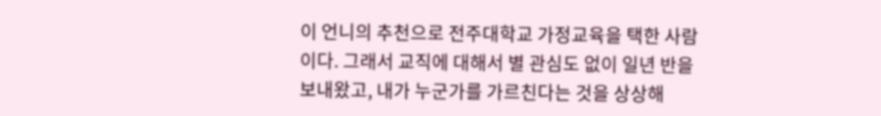이 언니의 추천으로 전주대학교 가정교육을 택한 사람이다. 그래서 교직에 대해서 별 관심도 없이 일년 반을 보내왔고, 내가 누군가를 가르친다는 것을 상상해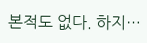본적도 없다. 하지…